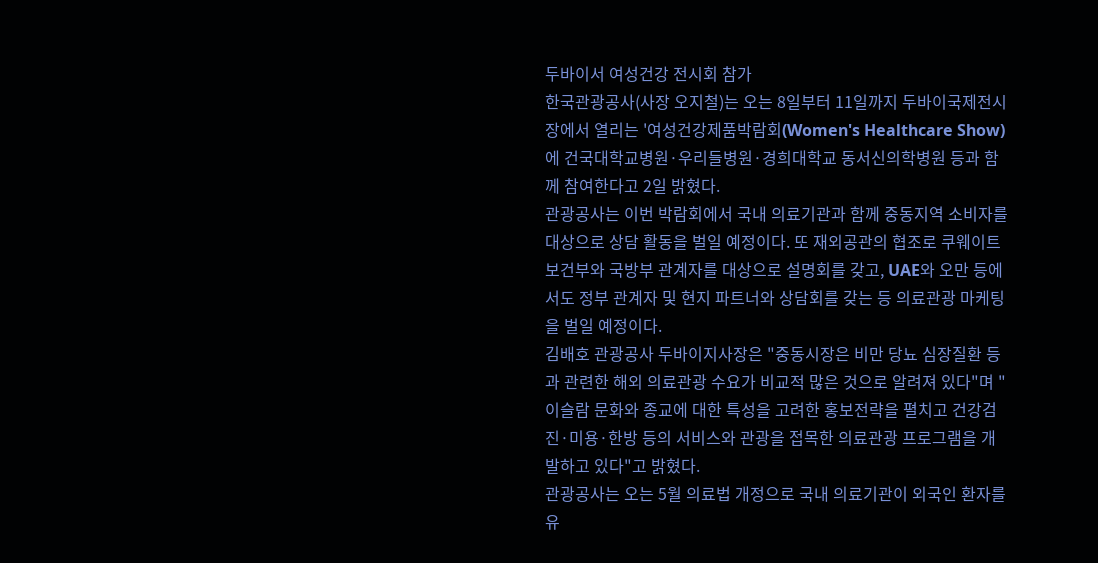두바이서 여성건강 전시회 참가
한국관광공사(사장 오지철)는 오는 8일부터 11일까지 두바이국제전시장에서 열리는 '여성건강제품박람회(Women's Healthcare Show)에 건국대학교병원·우리들병원·경희대학교 동서신의학병원 등과 함께 참여한다고 2일 밝혔다.
관광공사는 이번 박람회에서 국내 의료기관과 함께 중동지역 소비자를 대상으로 상담 활동을 벌일 예정이다. 또 재외공관의 협조로 쿠웨이트 보건부와 국방부 관계자를 대상으로 설명회를 갖고, UAE와 오만 등에서도 정부 관계자 및 현지 파트너와 상담회를 갖는 등 의료관광 마케팅을 벌일 예정이다.
김배호 관광공사 두바이지사장은 "중동시장은 비만 당뇨 심장질환 등과 관련한 해외 의료관광 수요가 비교적 많은 것으로 알려져 있다"며 "이슬람 문화와 종교에 대한 특성을 고려한 홍보전략을 펼치고 건강검진·미용·한방 등의 서비스와 관광을 접목한 의료관광 프로그램을 개발하고 있다"고 밝혔다.
관광공사는 오는 5월 의료법 개정으로 국내 의료기관이 외국인 환자를 유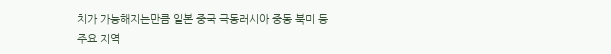치가 가능해지는만큼 일본 중국 극동러시아 중동 북미 등 주요 지역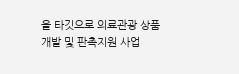을 타깃으로 의료관광 상품개발 및 판촉지원 사업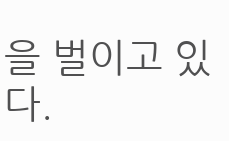을 벌이고 있다.